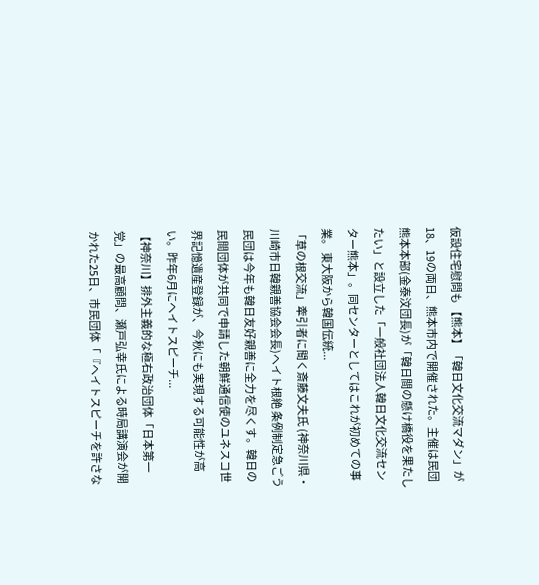仮設住宅慰問も 【熊本】「韓日文化交流マダン」が18、19の両日、熊本市内で開催された。主催は民団熊本本部(金泰汶団長)が「韓日間の懸け橋役を果たしたい」と設立した「一般社団法人韓日文化交流センター熊本」。同センターとしてはこれが初めての事業。 東大阪から韓国伝統...
「草の根交流」牽引者に聞く斎藤文夫氏 (神奈川県・川崎市日韓親善協会会長)ヘイト根絶 条例制定急ごう 民団は今年も韓日友好親善に全力を尽くす。韓日の民間団体が共同で申請した朝鮮通信使のユネスコ世界記憶遺産登録が、今秋にも実現する可能性が高い。昨年6月にヘイトスピーチ...
【神奈川】排外主義的な極右政治団体「日本第一党」の最高顧問、瀬戸弘幸氏による時局講演会が開かれた25日、市民団体「『ヘイトスピーチを許さな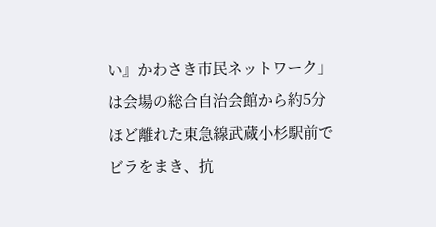い』かわさき市民ネットワーク」は会場の総合自治会館から約5分ほど離れた東急線武蔵小杉駅前でビラをまき、抗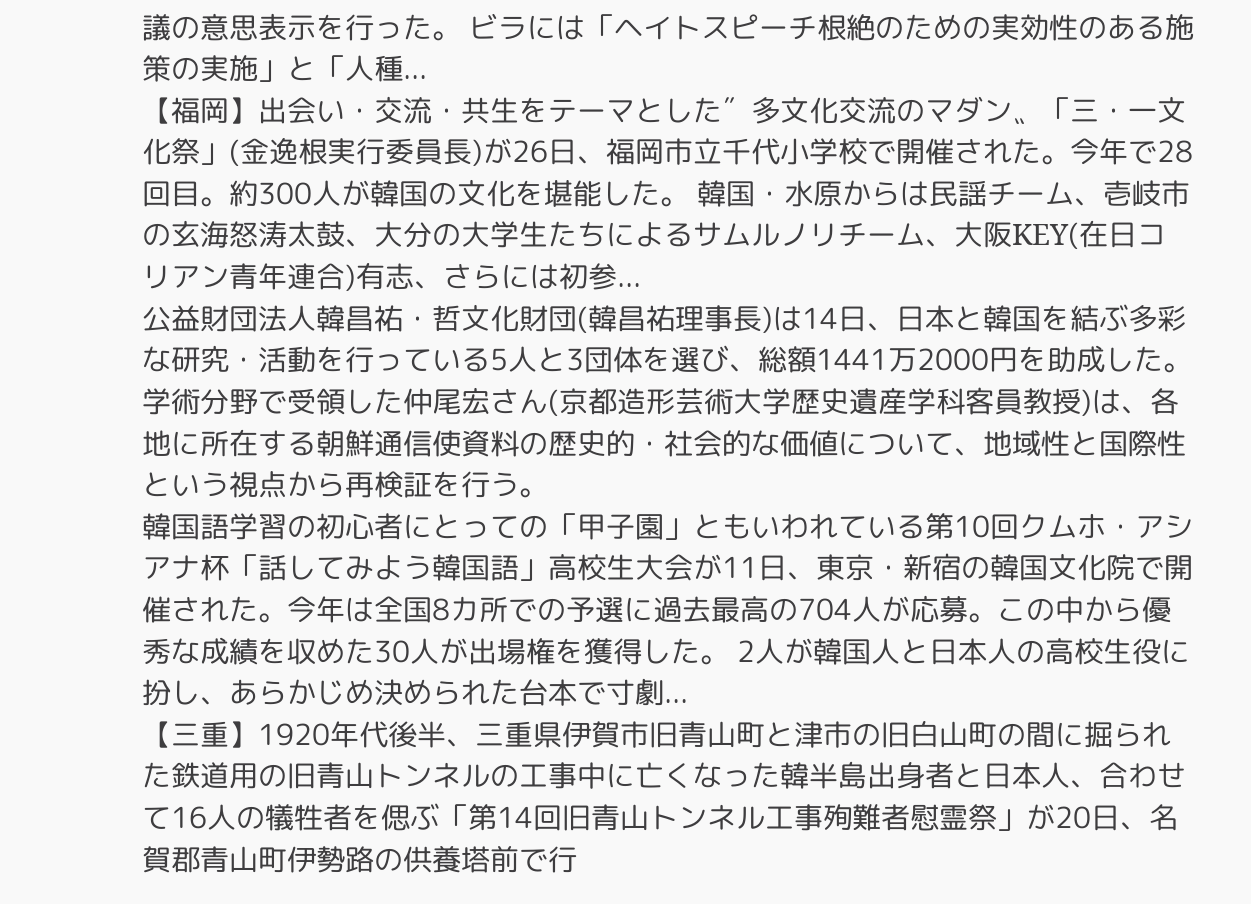議の意思表示を行った。 ビラには「ヘイトスピーチ根絶のための実効性のある施策の実施」と「人種...
【福岡】出会い・交流・共生をテーマとした〞多文化交流のマダン〟「三・一文化祭」(金逸根実行委員長)が26日、福岡市立千代小学校で開催された。今年で28回目。約300人が韓国の文化を堪能した。 韓国・水原からは民謡チーム、壱岐市の玄海怒涛太鼓、大分の大学生たちによるサムルノリチーム、大阪KEY(在日コリアン青年連合)有志、さらには初参...
公益財団法人韓昌祐・哲文化財団(韓昌祐理事長)は14日、日本と韓国を結ぶ多彩な研究・活動を行っている5人と3団体を選び、総額1441万2000円を助成した。 学術分野で受領した仲尾宏さん(京都造形芸術大学歴史遺産学科客員教授)は、各地に所在する朝鮮通信使資料の歴史的・社会的な価値について、地域性と国際性という視点から再検証を行う。
韓国語学習の初心者にとっての「甲子園」ともいわれている第10回クムホ・アシアナ杯「話してみよう韓国語」高校生大会が11日、東京・新宿の韓国文化院で開催された。今年は全国8カ所での予選に過去最高の704人が応募。この中から優秀な成績を収めた30人が出場権を獲得した。 2人が韓国人と日本人の高校生役に扮し、あらかじめ決められた台本で寸劇...
【三重】1920年代後半、三重県伊賀市旧青山町と津市の旧白山町の間に掘られた鉄道用の旧青山トンネルの工事中に亡くなった韓半島出身者と日本人、合わせて16人の犠牲者を偲ぶ「第14回旧青山トンネル工事殉難者慰霊祭」が20日、名賀郡青山町伊勢路の供養塔前で行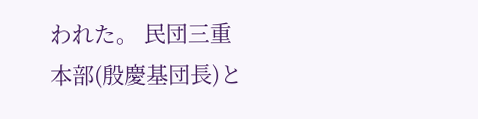われた。 民団三重本部(殷慶基団長)と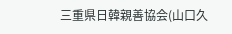三重県日韓親善協会(山口久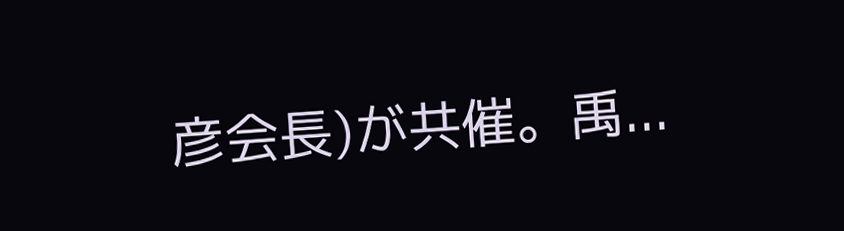彦会長)が共催。禹...